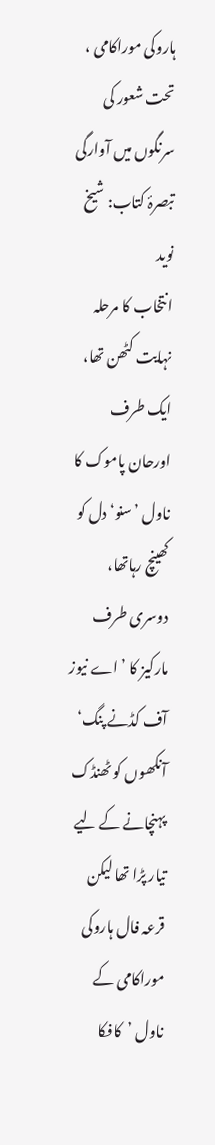ہاروکی موراکامی ، تحت شعور کی سرنگوں میں آوارگی
تبصرۂ کتاب: شیخ نوید
انتخاب کا مرحلہ نہایت کٹھن تھا، ایک طرف اورحان پاموک کا ناول ’سنو‘ دل کو کھینچ رہاتھا، دوسری طرف مارکیز کا ’اے نیوز آف کڈنے پنگ‘ آنکھوں کو ٹھنڈک پہنچانے کے لیے تیار پڑا تھا لیکن قرعہ فال ہاروکی موراکامی کے ناول ’کافکا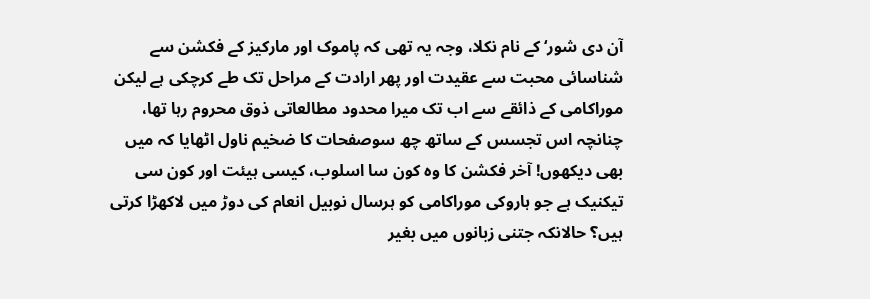آن دی شور‘ کے نام نکلا، وجہ یہ تھی کہ پاموک اور مارکیز کے فکشن سے شناسائی محبت سے عقیدت اور پھر ارادت کے مراحل تک طے کرچکی ہے لیکن موراکامی کے ذائقے سے اب تک میرا محدود مطالعاتی ذوق محروم رہا تھا، چنانچہ اس تجسس کے ساتھ چھ سوصفحات کا ضخیم ناول اٹھایا کہ میں بھی دیکھوں! آخر فکشن کا وہ کون سا اسلوب، کیسی ہیئت اور کون سی تیکنیک ہے جو ہاروکی موراکامی کو ہرسال نوبیل انعام کی دوڑ میں لاکھڑا کرتی ہیں؟ حالانکہ جتنی زبانوں میں بغیر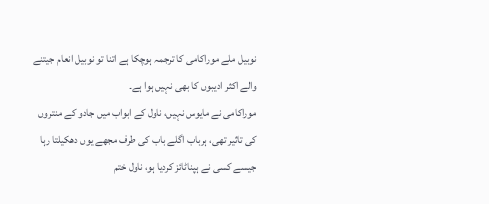نوبیل ملے موراکامی کا ترجمہ ہوچکا ہے اتنا تو نوبیل انعام جیتنے والے اکثر ادیبوں کا بھی نہیں ہوا ہے۔
موراکامی نے مایوس نہیں، ناول کے ابواب میں جادو کے منتروں کی تاثیر تھی، ہرباب اگلے باب کی طرف مجھے یوں دھکیلتا رہا جیسے کسی نے ہپناٹائز کردیا ہو، ناول ختم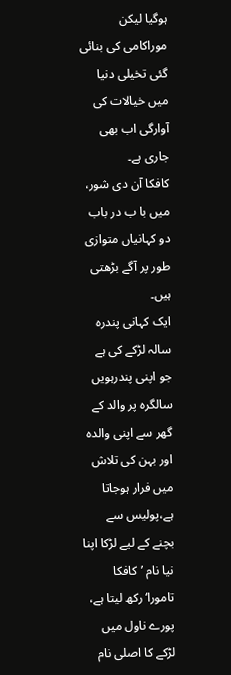ہوگیا لیکن موراکامی کی بنائی گئی تخیلی دنیا میں خیالات کی آوارگی اب بھی جاری ہے۔
کافکا آن دی شور، میں با ب در باب دو کہانیاں متوازی طور پر آگے بڑھتی ہیں۔
ایک کہانی پندرہ سالہ لڑکے کی ہے جو اپنی پندرہویں سالگرہ پر والد کے گھر سے اپنی والدہ اور بہن کی تلاش میں فرار ہوجاتا ہے،پولیس سے بچنے کے لیے لڑکا اپنا نیا نام ’کافکا تامورا‘رکھ لیتا ہے، پورے ناول میں لڑکے کا اصلی نام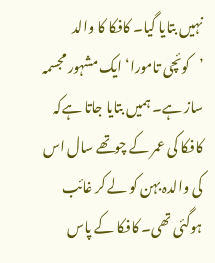نہیں بتایا گیا۔ کافکا کا والد ’کوئچی تامورا‘ ایک مشہور مجسمہ ساز ہے۔ ہمیں بتایا جاتا ہےکہ کافکا کی عمر کے چوتھے سال اس کی والدہ بہن کو لے کر غائب ہوگئی تھی۔ کافکا کے پاس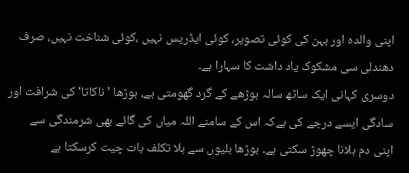اپنی والدہ اور بہن کی کوئی تصویر، کوئی ایڈریس نہیں ،کوئی شناخت نہیں، صرف دھندلی سی مشکوک یاد داشت کا سہارا ہے۔
دوسری کہانی ایک ساٹھ سالہ بوڑھے کے گرد گھومتی ہے، بوڑھا ’ناکاتا‘ کی شرافت اور سادگی ایسے درجے کی ہےکہ اس کے سامنے اللہ میاں کی گائے بھی شرمندگی سے اپنی دم ہلانا چھوڑ سکتی ہے۔ بوڑھا بلیوں سے بلا تکلف بات چیت کرسکتا ہے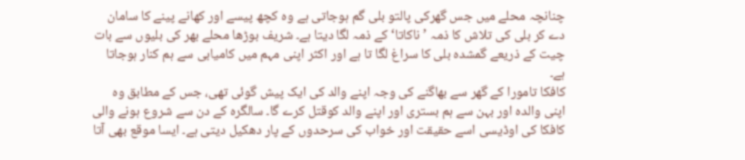چنانچہ محلے میں جس گھرکی پالتو بلی گم ہوجاتی ہے وہ کچھ پیسے اور کھانے پینے کا سامان دے کر بلی کی تلاش کا ذمہ ’ناکاتا‘ کے ذمہ لگا دیتا ہے۔ شریف بوڑھا محلے بھر کی بلیوں سے بات چیت کے ذریعے گمشدہ بلی کا سراغ لگا تا ہے اور اکثر اپنی مہم میں کامیابی سے ہم کنار ہوجاتا ہے۔
کافکا تامورا کے گھر سے بھاگنے کی وجہ اپنے والد کی ایک پیش گوئی تھی، جس کے مطابق وہ اپنی والدہ اور بہن سے ہم بستری اور اپنے والد کوقتل کرے گا۔ سالگرہ کے دن سے شروع ہونے والی کافکا کی اوڈیسی اسے حقیقت اور خواب کی سرحدوں کے پار دھکیل دیتی ہے۔ ایسا موقع بھی آتا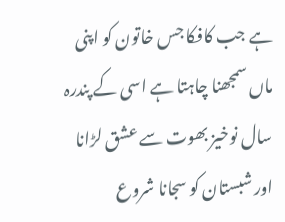ہے جب کافکا جس خاتون کو اپنی ماں سمجھنا چاہتا ہے اسی کے پندرہ سال نوخیز بھوت سے عشق لڑانا اور شبستان کو سجانا شروع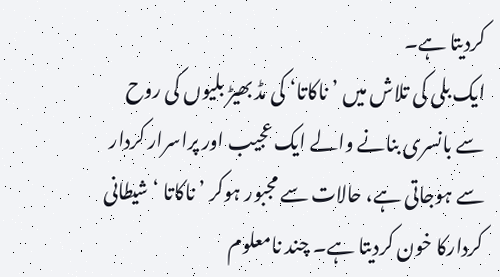کردیتا ہے۔
ایک بلی کی تلاش میں ’ناکاتا‘ کی مڈ بھیڑ بلیوں کی روح سے بانسری بنانے والے ایک عجیب اور پراسرار کردار سے ہوجاتی ہے، حالات سے مجبور ہوکر ’ناکاتا ‘ شیطانی کردارکا خون کردیتا ہے۔ چند نامعلوم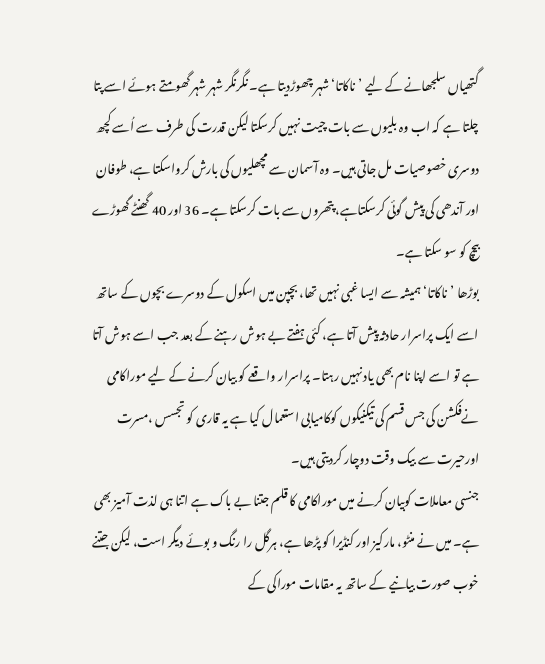گتھیاں سلجھانے کے لیے ’ناکاتا‘ شہر چھوڑدیتا ہے۔ نگرنگر شہر شہر گھومتے ہوئے اسے پتا چلتا ہے کہ اب وہ بلیوں سے بات چیت نہیں کرسکتا لیکن قدرت کی طرف سے اُسے کچھ دوسری خصوصیات مل جاتی ہیں۔ وہ آسمان سے مچھلیوں کی بارش کرواسکتا ہے، طوفان اور آندھی کی پیش گوئی کرسکتاہے، پتھروں سے بات کرسکتا ہے۔ 36 اور 40 گھنٹے گھوڑے بیچ کو سو سکتا ہے۔
بوڑھا ’ناکاتا‘ ہمیشہ سے ایسا غبی نہیں تھا، بچپن میں اسکول کے دوسرے بچوں کے ساتھ اسے ایک پراسرار حادثہ پیش آتا ہے، کئی ہفتے بے ہوش رہنے کے بعد جب اسے ہوش آتا ہے تو اسے اپنا نام بھی یاد نہیں رہتا۔ پراسرار واقعے کو بیان کرنے کے لیے موراکامی نےفکشن کی جس قسم کی تیکنیکوں کوکامیابی استعمال کیا ہے یہ قاری کو تجسس ،مسرت اورحیرت سے بیک وقت دوچار کردیتی ہیں۔
جنسی معاملات کوبیان کرنے میں موراکامی کا قلم جتنا بے باک ہے اتنا ہی لذت آمیز بھی ہے۔ میں نے منٹو، مارکیز اور کنڈیرا کو پڑھا ہے، ہرگل را رنگ و بوئے دیگر است، لیکن جتنے خوب صورت بیانیے کے ساتھ یہ مقامات موراکی کے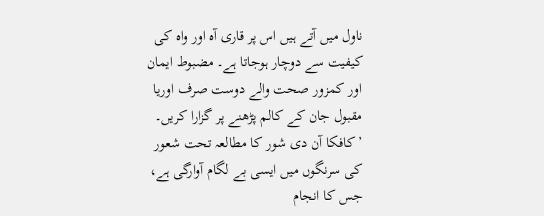ناول میں آتے ہیں اس پر قاری آہ اور واہ کی کیفیت سے دوچار ہوجاتا ہے۔ مضبوط ایمان اور کمزور صحت والے دوست صرف اوریا مقبول جان کے کالم پڑھنے پر گزارا کریں۔
’کافکا آن دی شور کا مطالعہ تحت شعور کی سرنگوں میں ایسی بے لگام آوارگی ہے، جس کا انجام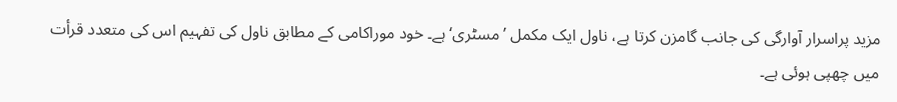مزید پراسرار آوارگی کی جانب گامزن کرتا ہے، ناول ایک مکمل ’مسٹری‘ ہے۔ خود موراکامی کے مطابق ناول کی تفہیم اس کی متعدد قرأت میں چھپی ہوئی ہے۔